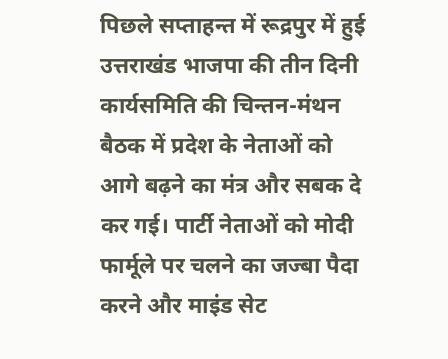पिछले सप्ताहन्त में रूद्रपुर में हुई उत्तराखंड भाजपा की तीन दिनी कार्यसमिति की चिन्तन-मंथन बैठक में प्रदेश के नेताओं को आगे बढ़ने का मंत्र और सबक दे कर गई। पार्टी नेताओं को मोदी फार्मूले पर चलने का जज्बा पैदा करने और माइंड सेट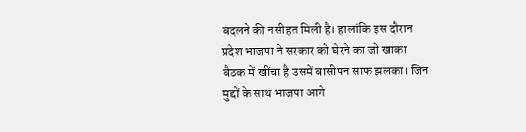बदलने की नसीहत मिली है। हालांकि इस दौरान प्रदेश भाजपा ने सरकार को घेरने का जो खाका बैठक में खींचा है उसमें बासीपन साफ झलका। जिन मुद्दों के साथ भाजपा आगे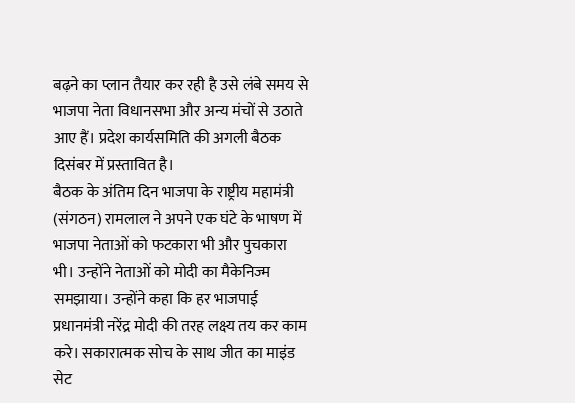बढ़ने का प्लान तैयार कर रही है उसे लंबे समय से भाजपा नेता विधानसभा और अन्य मंचों से उठाते आए हैं। प्रदेश कार्यसमिति की अगली बैठक दिसंबर में प्रस्तावित है।
बैठक के अंतिम दिन भाजपा के राष्ट्रीय महामंत्री (संगठन) रामलाल ने अपने एक घंटे के भाषण में भाजपा नेताओं को फटकारा भी और पुचकारा भी। उन्होंने नेताओं को मोदी का मैकेनिज्म समझाया। उन्होंने कहा कि हर भाजपाई प्रधानमंत्री नरेंद्र मोदी की तरह लक्ष्य तय कर काम करे। सकारात्मक सोच के साथ जीत का माइंड सेट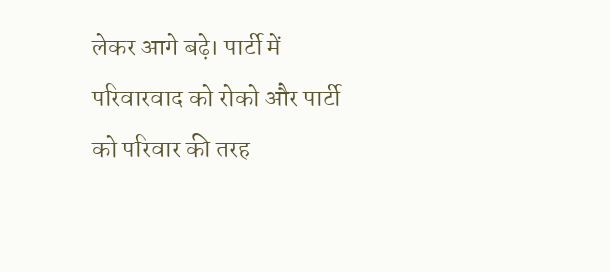लेकर आगे बढ़े। पार्टी में परिवारवाद को रोको और पार्टी को परिवार की तरह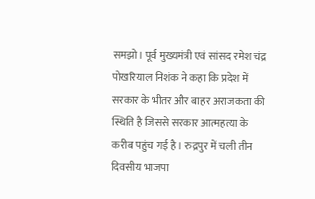समझो। पूर्व मुख्यमंत्री एवं सांसद रमेश चंद्र पोखरियाल निशंक ने कहा कि प्रदेश में सरकार के भीतर और बाहर अराजकता की स्थिति है जिससे सरकार आत्महत्या के करीब पहुंच गई है। रुद्रपुर में चली तीन दिवसीय भाजपा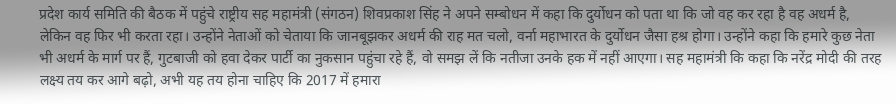प्रदेश कार्य समिति की बैठक में पहुंचे राष्ट्रीय सह महामंत्री (संगठन) शिवप्रकाश सिंह ने अपने सम्बोधन में कहा कि दुर्योधन को पता था कि जो वह कर रहा है वह अधर्म है, लेकिन वह फिर भी करता रहा। उन्होंने नेताओं को चेताया कि जानबूझकर अधर्म की राह मत चलो, वर्ना महाभारत के दुर्योधन जैसा हश्र होगा। उन्होंने कहा कि हमारे कुछ नेता भी अधर्म के मार्ग पर हैं, गुटबाजी को हवा देकर पार्टी का नुकसान पहुंचा रहे हैं, वो समझ लें कि नतीजा उनके हक में नहीं आएगा। सह महामंत्री कि कहा कि नरेंद्र मोदी की तरह लक्ष्य तय कर आगे बढ़ो, अभी यह तय होना चाहिए कि 2017 में हमारा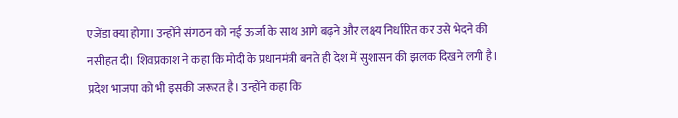एजेंडा क्या होगा। उन्होंने संगठन को नई ऊर्जा के साथ आगे बढ़ने और लक्ष्य निर्धारित कर उसे भेदने की नसीहत दी। शिवप्रकाश ने कहा कि मोदी के प्रधानमंत्री बनते ही देश में सुशासन की झलक दिखने लगी है। प्रदेश भाजपा को भी इसकी जरूरत है। उन्होंने कहा कि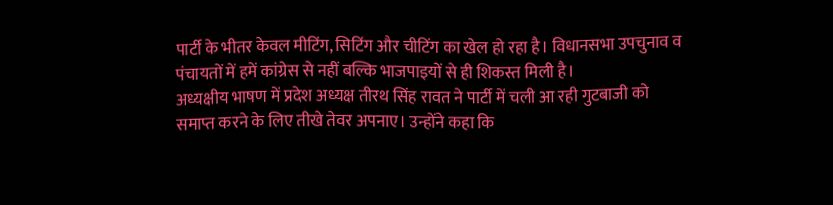पार्टी के भीतर केवल मीटिंग, सिटिंग और चीटिंग का खेल हो रहा है। विधानसभा उपचुनाव व पंचायतों में हमें कांग्रेस से नहीं बल्कि भाजपाइयों से ही शिकस्त मिली है।
अध्यक्षीय भाषण में प्रदेश अध्यक्ष तीरथ सिंह रावत ने पार्टी में चली आ रही गुटबाजी को समाप्त करने के लिए तीखे तेवर अपनाए। उन्होंने कहा कि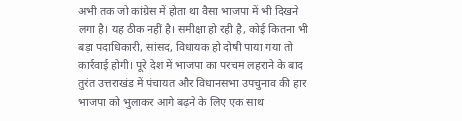अभी तक जो कांग्रेस में होता था वैसा भाजपा में भी दिखने लगा है। यह ठीक नहीं है। समीक्षा हो रही है, कोई कितना भी बड़ा पदाधिकारी, सांसद, विधायक हो दोषी पाया गया तो कार्रवाई होगी। पूरे देश में भाजपा का परचम लहराने के बाद तुरंत उत्तराखंड में पंचायत और विधानसभा उपचुनाव की हार भाजपा को भुलाकर आगे बढ़ने के लिए एक साथ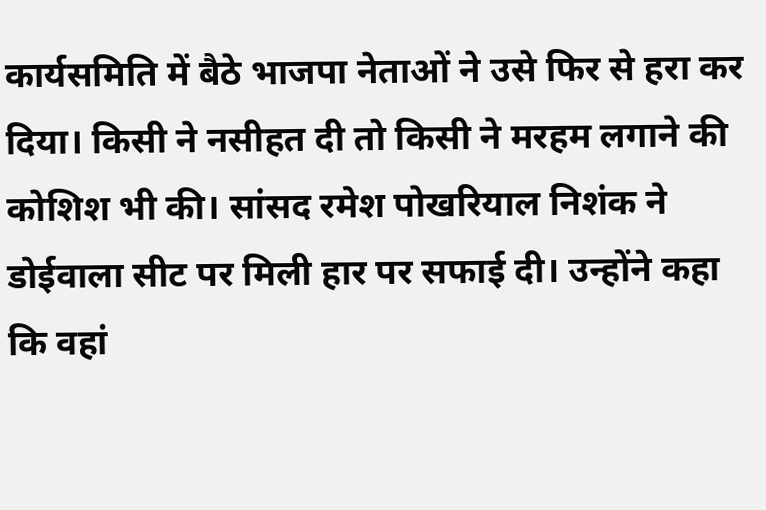कार्यसमिति में बैठे भाजपा नेताओं ने उसे फिर से हरा कर दिया। किसी ने नसीहत दी तो किसी ने मरहम लगाने की कोशिश भी की। सांसद रमेश पोखरियाल निशंक ने डोईवाला सीट पर मिली हार पर सफाई दी। उन्होंने कहा कि वहां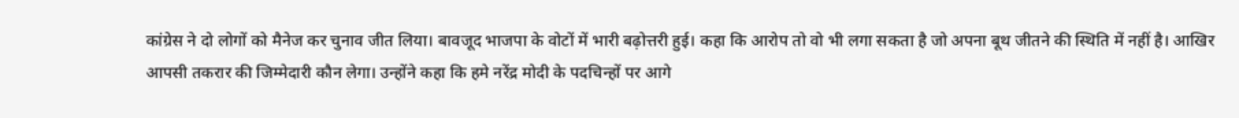कांग्रेस ने दो लोगों को मैनेज कर चुनाव जीत लिया। बावजूद भाजपा के वोटों में भारी बढ़ोत्तरी हुई। कहा कि आरोप तो वो भी लगा सकता है जो अपना बूथ जीतने की स्थिति में नहीं है। आखिर आपसी तकरार की जिम्मेदारी कौन लेगा। उन्होंने कहा कि हमे नरेंद्र मोदी के पदचिन्हों पर आगे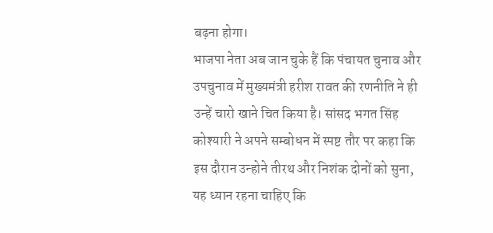बढ़ना होगा।
भाजपा नेता अब जान चुके हैं कि पंचायत चुनाव और उपचुनाव में मुख्यमंत्री हरीश रावत की रणनीति ने ही उन्हें चारो खाने चित किया है। सांसद भगत सिंह कोश्यारी ने अपने सम्बोधन में स्पष्ट तौर पर कहा कि इस दौरान उन्होने तीरथ और निशंक दोनों को सुना, यह ध्यान रहना चाहिए कि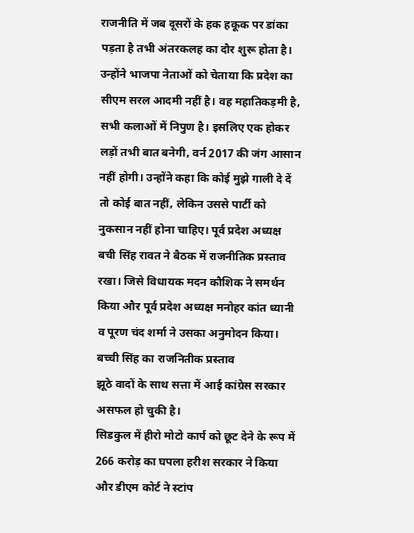राजनीति में जब दूसरों के हक हकूक पर डांका पड़ता है तभी अंतरकलह का दौर शुरू होता है। उन्होंने भाजपा नेताओं को चेताया कि प्रदेश का सीएम सरल आदमी नहीं है। वह महातिकड़मी है, सभी कलाओं में निपुण है। इसलिए एक होकर लड़ों तभी बात बनेगी, वर्न 2017 की जंग आसान नहीं होगी। उन्होंने कहा कि कोई मुझे गाली दे दें तो कोई बात नहीं, लेकिन उससे पार्टी को नुकसान नहीं होना चाहिए। पूर्व प्रदेश अध्यक्ष बची सिंह रावत ने बैठक में राजनीतिक प्रस्ताव रखा। जिसे विधायक मदन कौशिक ने समर्थन किया और पूर्व प्रदेश अध्यक्ष मनोहर कांत ध्यानी व पूरण चंद शर्मा ने उसका अनुमोदन किया।
बच्ची सिंह का राजनितीक प्रस्ताव
झूठे वादों के साथ सत्ता में आई कांग्रेस सरकार असफल हो चुकी है।
सिडकुल में हीरो मोटो कार्प को छूट देने के रूप में 266 करोड़ का घपला हरीश सरकार ने किया और डीएम कोर्ट ने स्टांप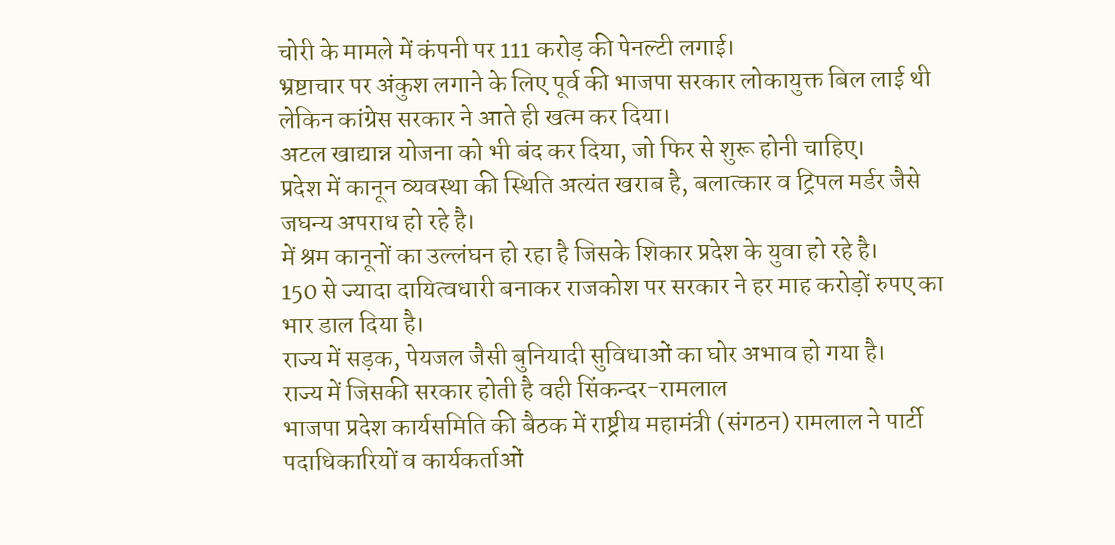चोरी के मामले में कंपनी पर 111 करोड़ की पेनल्टी लगाई।
भ्रष्टाचार पर अंकुश लगाने के लिए पूर्व की भाजपा सरकार लोकायुक्त बिल लाई थी लेकिन कांग्रेस सरकार ने आते ही खत्म कर दिया।
अटल खाद्यान्न योजना को भी बंद कर दिया, जो फिर से शुरू होनी चाहिए।
प्रदेश में कानून व्यवस्था की स्थिति अत्यंत खराब है, बलात्कार व ट्रिपल मर्डर जैसे जघन्य अपराध हो रहे है।
में श्रम कानूनों का उल्लंघन हो रहा है जिसके शिकार प्रदेश के युवा हो रहे है।
150 से ज्यादा दायित्वधारी बनाकर राजकोश पर सरकार ने हर माह करोड़ों रुपए का भार डाल दिया है।
राज्य में सड़क, पेयजल जैसी बुनियादी सुविधाओं का घोर अभाव हो गया है।
राज्य में जिसकी सरकार होती है वही सिंकन्दर-रामलाल
भाजपा प्रदेश कार्यसमिति की बैठक में राष्ट्रीय महामंत्री (संगठन) रामलाल ने पार्टी पदाधिकारियों व कार्यकर्ताओं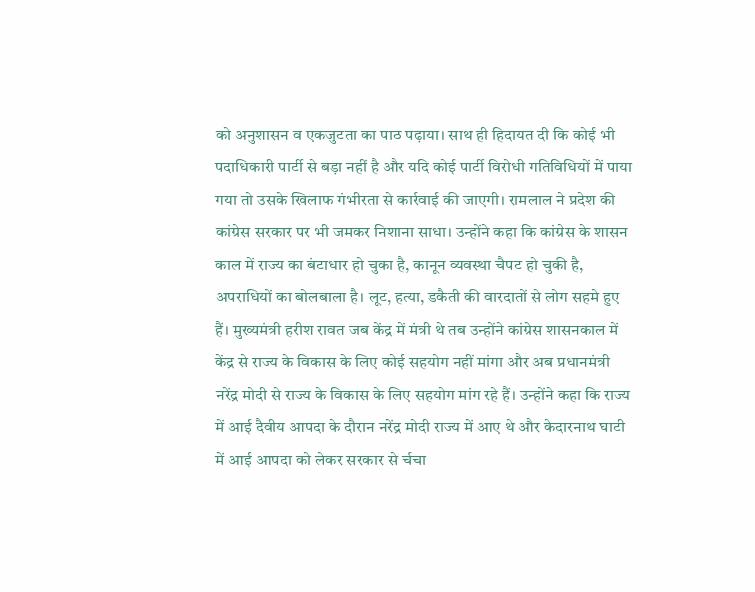को अनुशासन व एकजुटता का पाठ पढ़ाया। साथ ही हिदायत दी कि कोई भी पदाधिकारी पार्टी से बड़ा नहीं है और यदि कोई पार्टी विरोधी गतिविधियों में पाया गया तो उसके खिलाफ गंभीरता से कार्रवाई की जाएगी। रामलाल ने प्रदेश की कांग्रेस सरकार पर भी जमकर निशाना साधा। उन्होंने कहा कि कांग्रेस के शासन काल में राज्य का बंटाधार हो चुका है, कानून व्यवस्था चैपट हो चुकी है, अपराधियों का बोलबाला है। लूट, हत्या, डकैती की वारदातों से लोग सहमे हुए हैं। मुख्यमंत्री हरीश रावत जब केंद्र में मंत्री थे तब उन्होंने कांग्रेस शासनकाल में केंद्र से राज्य के विकास के लिए कोई सहयोग नहीं मांगा और अब प्रधानमंत्री नरेंद्र मोदी से राज्य के विकास के लिए सहयोग मांग रहे हैं। उन्होंने कहा कि राज्य में आई दैवीय आपदा के दौरान नरेंद्र मोदी राज्य में आए थे और केदारनाथ घाटी में आई आपदा को लेकर सरकार से र्चचा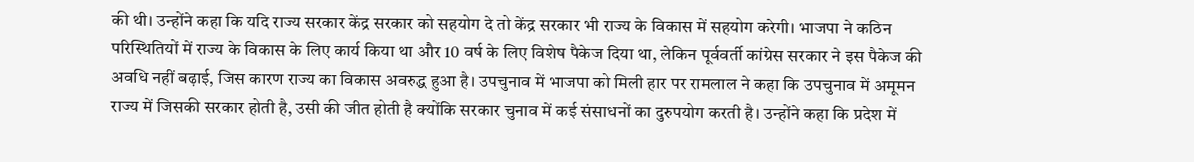की थी। उन्होंने कहा कि यदि राज्य सरकार केंद्र सरकार को सहयोग दे तो केंद्र सरकार भी राज्य के विकास में सहयोग करेगी। भाजपा ने कठिन परिस्थितियों में राज्य के विकास के लिए कार्य किया था और 10 वर्ष के लिए विशेष पैकेज दिया था, लेकिन पूर्ववर्ती कांग्रेस सरकार ने इस पैकेज की अवधि नहीं बढ़ाई, जिस कारण राज्य का विकास अवरुद्ध हुआ है। उपचुनाव में भाजपा को मिली हार पर रामलाल ने कहा कि उपचुनाव में अमूमन राज्य में जिसकी सरकार होती है, उसी की जीत होती है क्योंकि सरकार चुनाव में कई संसाधनों का दुरुपयोग करती है। उन्होंने कहा कि प्रदेश में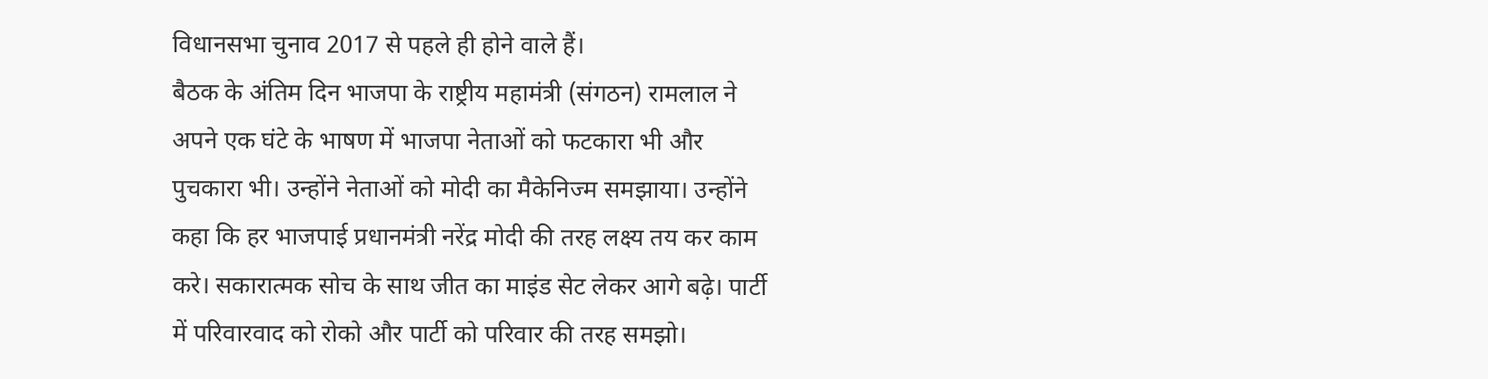विधानसभा चुनाव 2017 से पहले ही होने वाले हैं।
बैठक के अंतिम दिन भाजपा के राष्ट्रीय महामंत्री (संगठन) रामलाल ने अपने एक घंटे के भाषण में भाजपा नेताओं को फटकारा भी और पुचकारा भी। उन्होंने नेताओं को मोदी का मैकेनिज्म समझाया। उन्होंने कहा कि हर भाजपाई प्रधानमंत्री नरेंद्र मोदी की तरह लक्ष्य तय कर काम करे। सकारात्मक सोच के साथ जीत का माइंड सेट लेकर आगे बढ़े। पार्टी में परिवारवाद को रोको और पार्टी को परिवार की तरह समझो।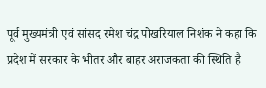पूर्व मुख्यमंत्री एवं सांसद रमेश चंद्र पोखरियाल निशंक ने कहा कि प्रदेश में सरकार के भीतर और बाहर अराजकता की स्थिति है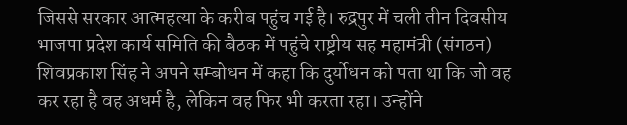जिससे सरकार आत्महत्या के करीब पहुंच गई है। रुद्रपुर में चली तीन दिवसीय भाजपा प्रदेश कार्य समिति की बैठक में पहुंचे राष्ट्रीय सह महामंत्री (संगठन) शिवप्रकाश सिंह ने अपने सम्बोधन में कहा कि दुर्योधन को पता था कि जो वह कर रहा है वह अधर्म है, लेकिन वह फिर भी करता रहा। उन्होंने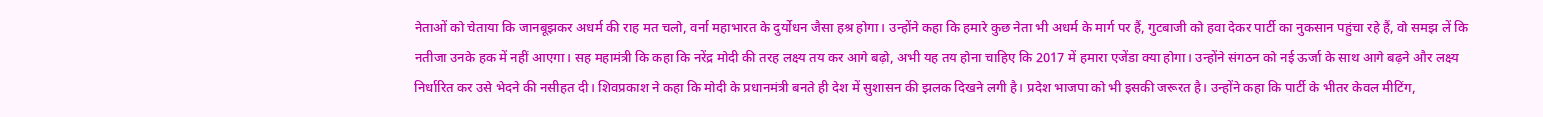नेताओं को चेताया कि जानबूझकर अधर्म की राह मत चलो, वर्ना महाभारत के दुर्योधन जैसा हश्र होगा। उन्होंने कहा कि हमारे कुछ नेता भी अधर्म के मार्ग पर हैं, गुटबाजी को हवा देकर पार्टी का नुकसान पहुंचा रहे हैं, वो समझ लें कि नतीजा उनके हक में नहीं आएगा। सह महामंत्री कि कहा कि नरेंद्र मोदी की तरह लक्ष्य तय कर आगे बढ़ो, अभी यह तय होना चाहिए कि 2017 में हमारा एजेंडा क्या होगा। उन्होंने संगठन को नई ऊर्जा के साथ आगे बढ़ने और लक्ष्य निर्धारित कर उसे भेदने की नसीहत दी। शिवप्रकाश ने कहा कि मोदी के प्रधानमंत्री बनते ही देश में सुशासन की झलक दिखने लगी है। प्रदेश भाजपा को भी इसकी जरूरत है। उन्होंने कहा कि पार्टी के भीतर केवल मीटिंग,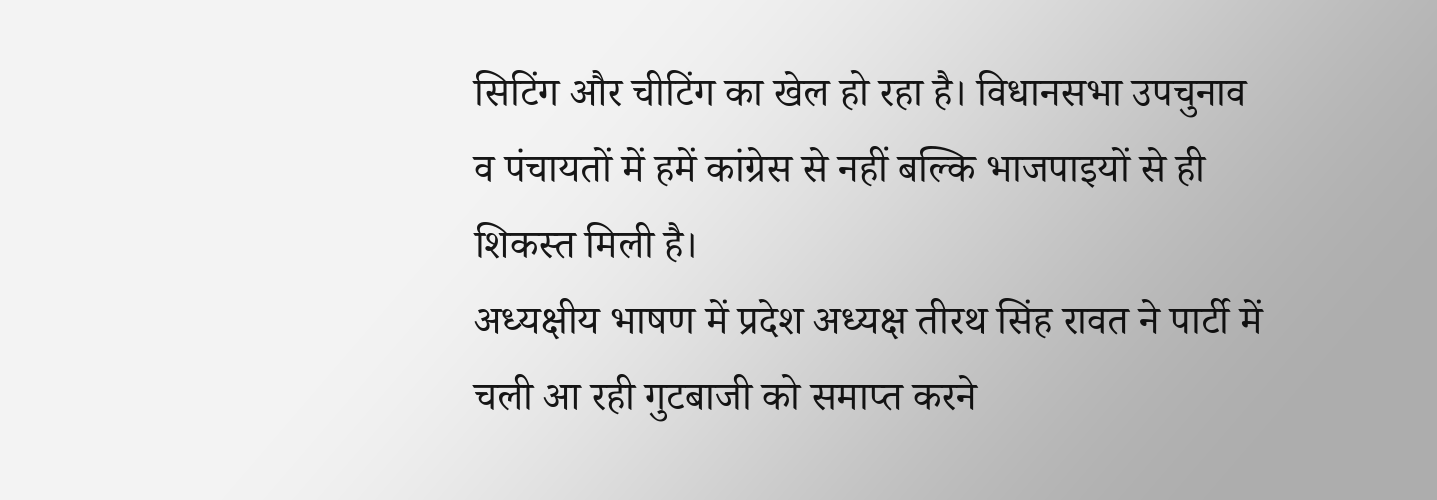सिटिंग और चीटिंग का खेल हो रहा है। विधानसभा उपचुनाव व पंचायतों में हमें कांग्रेस से नहीं बल्कि भाजपाइयों से ही शिकस्त मिली है।
अध्यक्षीय भाषण में प्रदेश अध्यक्ष तीरथ सिंह रावत ने पार्टी में चली आ रही गुटबाजी को समाप्त करने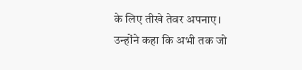के लिए तीखे तेवर अपनाए। उन्होंने कहा कि अभी तक जो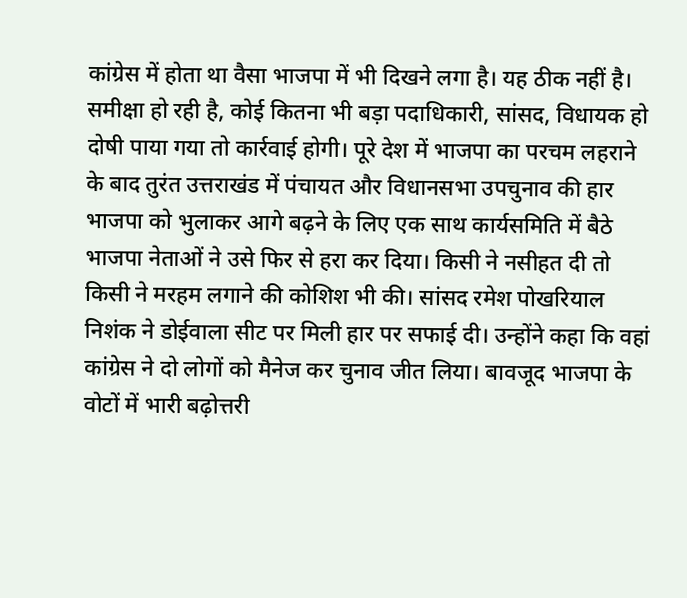कांग्रेस में होता था वैसा भाजपा में भी दिखने लगा है। यह ठीक नहीं है। समीक्षा हो रही है, कोई कितना भी बड़ा पदाधिकारी, सांसद, विधायक हो दोषी पाया गया तो कार्रवाई होगी। पूरे देश में भाजपा का परचम लहराने के बाद तुरंत उत्तराखंड में पंचायत और विधानसभा उपचुनाव की हार भाजपा को भुलाकर आगे बढ़ने के लिए एक साथ कार्यसमिति में बैठे भाजपा नेताओं ने उसे फिर से हरा कर दिया। किसी ने नसीहत दी तो किसी ने मरहम लगाने की कोशिश भी की। सांसद रमेश पोखरियाल निशंक ने डोईवाला सीट पर मिली हार पर सफाई दी। उन्होंने कहा कि वहां कांग्रेस ने दो लोगों को मैनेज कर चुनाव जीत लिया। बावजूद भाजपा के वोटों में भारी बढ़ोत्तरी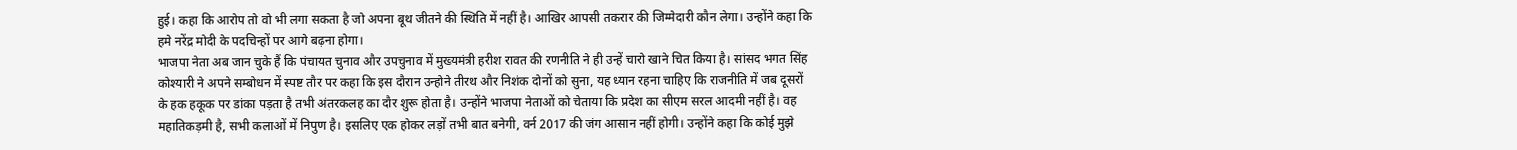हुई। कहा कि आरोप तो वो भी लगा सकता है जो अपना बूथ जीतने की स्थिति में नहीं है। आखिर आपसी तकरार की जिम्मेदारी कौन लेगा। उन्होंने कहा कि हमे नरेंद्र मोदी के पदचिन्हों पर आगे बढ़ना होगा।
भाजपा नेता अब जान चुके हैं कि पंचायत चुनाव और उपचुनाव में मुख्यमंत्री हरीश रावत की रणनीति ने ही उन्हें चारो खाने चित किया है। सांसद भगत सिंह कोश्यारी ने अपने सम्बोधन में स्पष्ट तौर पर कहा कि इस दौरान उन्होने तीरथ और निशंक दोनों को सुना, यह ध्यान रहना चाहिए कि राजनीति में जब दूसरों के हक हकूक पर डांका पड़ता है तभी अंतरकलह का दौर शुरू होता है। उन्होंने भाजपा नेताओं को चेताया कि प्रदेश का सीएम सरल आदमी नहीं है। वह महातिकड़मी है, सभी कलाओं में निपुण है। इसलिए एक होकर लड़ों तभी बात बनेगी, वर्न 2017 की जंग आसान नहीं होगी। उन्होंने कहा कि कोई मुझे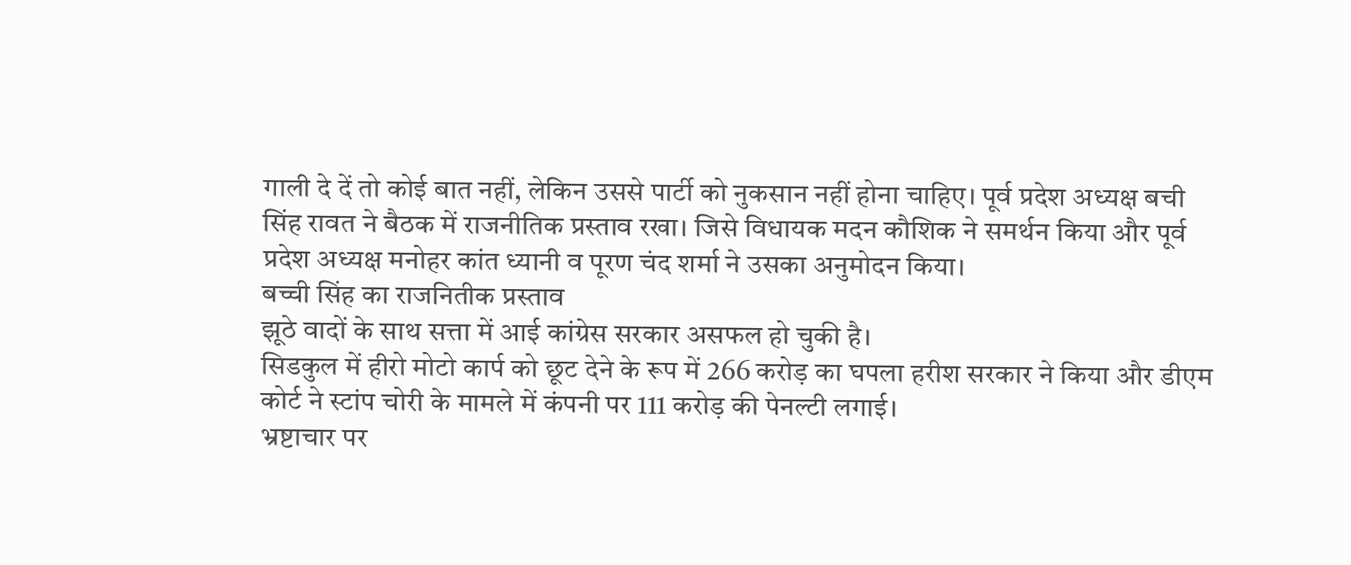गाली दे दें तो कोई बात नहीं, लेकिन उससे पार्टी को नुकसान नहीं होना चाहिए। पूर्व प्रदेश अध्यक्ष बची सिंह रावत ने बैठक में राजनीतिक प्रस्ताव रखा। जिसे विधायक मदन कौशिक ने समर्थन किया और पूर्व प्रदेश अध्यक्ष मनोहर कांत ध्यानी व पूरण चंद शर्मा ने उसका अनुमोदन किया।
बच्ची सिंह का राजनितीक प्रस्ताव
झूठे वादों के साथ सत्ता में आई कांग्रेस सरकार असफल हो चुकी है।
सिडकुल में हीरो मोटो कार्प को छूट देने के रूप में 266 करोड़ का घपला हरीश सरकार ने किया और डीएम कोर्ट ने स्टांप चोरी के मामले में कंपनी पर 111 करोड़ की पेनल्टी लगाई।
भ्रष्टाचार पर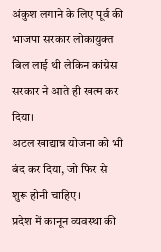अंकुश लगाने के लिए पूर्व की भाजपा सरकार लोकायुक्त बिल लाई थी लेकिन कांग्रेस सरकार ने आते ही खत्म कर दिया।
अटल खाद्यान्न योजना को भी बंद कर दिया, जो फिर से शुरू होनी चाहिए।
प्रदेश में कानून व्यवस्था की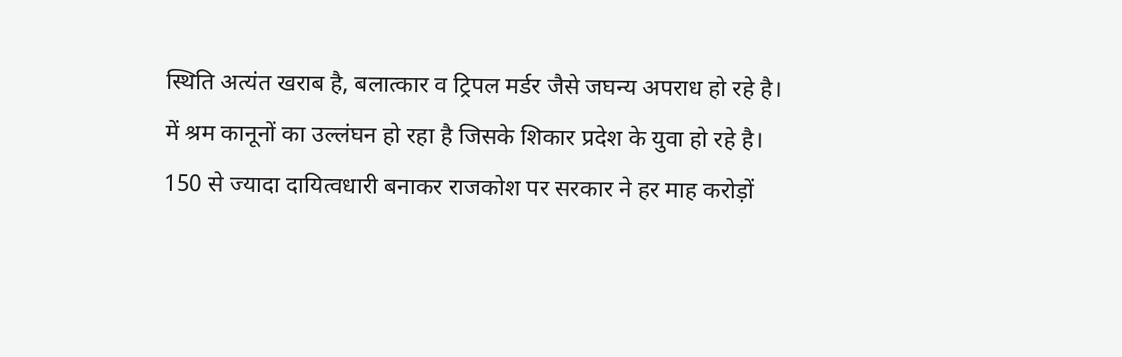स्थिति अत्यंत खराब है, बलात्कार व ट्रिपल मर्डर जैसे जघन्य अपराध हो रहे है।
में श्रम कानूनों का उल्लंघन हो रहा है जिसके शिकार प्रदेश के युवा हो रहे है।
150 से ज्यादा दायित्वधारी बनाकर राजकोश पर सरकार ने हर माह करोड़ों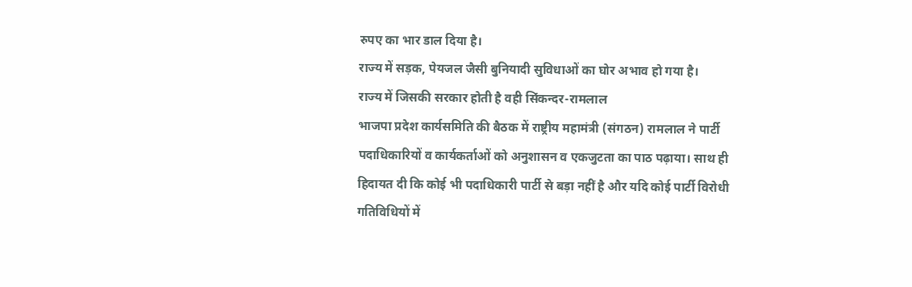रुपए का भार डाल दिया है।
राज्य में सड़क, पेयजल जैसी बुनियादी सुविधाओं का घोर अभाव हो गया है।
राज्य में जिसकी सरकार होती है वही सिंकन्दर-रामलाल
भाजपा प्रदेश कार्यसमिति की बैठक में राष्ट्रीय महामंत्री (संगठन) रामलाल ने पार्टी पदाधिकारियों व कार्यकर्ताओं को अनुशासन व एकजुटता का पाठ पढ़ाया। साथ ही हिदायत दी कि कोई भी पदाधिकारी पार्टी से बड़ा नहीं है और यदि कोई पार्टी विरोधी गतिविधियों में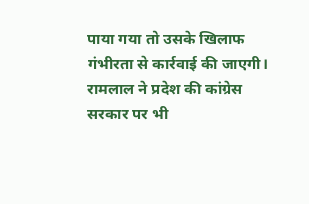पाया गया तो उसके खिलाफ गंभीरता से कार्रवाई की जाएगी। रामलाल ने प्रदेश की कांग्रेस सरकार पर भी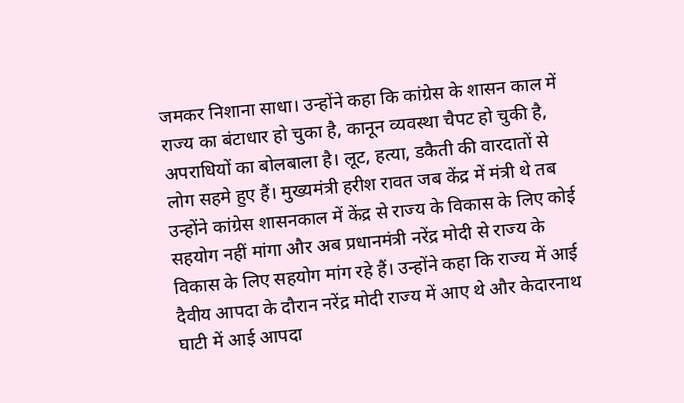जमकर निशाना साधा। उन्होंने कहा कि कांग्रेस के शासन काल में राज्य का बंटाधार हो चुका है, कानून व्यवस्था चैपट हो चुकी है, अपराधियों का बोलबाला है। लूट, हत्या, डकैती की वारदातों से लोग सहमे हुए हैं। मुख्यमंत्री हरीश रावत जब केंद्र में मंत्री थे तब उन्होंने कांग्रेस शासनकाल में केंद्र से राज्य के विकास के लिए कोई सहयोग नहीं मांगा और अब प्रधानमंत्री नरेंद्र मोदी से राज्य के विकास के लिए सहयोग मांग रहे हैं। उन्होंने कहा कि राज्य में आई दैवीय आपदा के दौरान नरेंद्र मोदी राज्य में आए थे और केदारनाथ घाटी में आई आपदा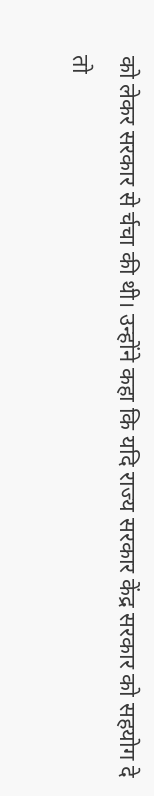को लेकर सरकार से र्चचा की थी। उन्होंने कहा कि यदि राज्य सरकार केंद्र सरकार को सहयोग दे तो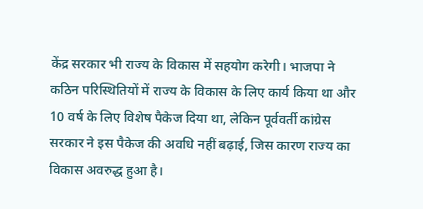केंद्र सरकार भी राज्य के विकास में सहयोग करेगी। भाजपा ने कठिन परिस्थितियों में राज्य के विकास के लिए कार्य किया था और 10 वर्ष के लिए विशेष पैकेज दिया था, लेकिन पूर्ववर्ती कांग्रेस सरकार ने इस पैकेज की अवधि नहीं बढ़ाई, जिस कारण राज्य का विकास अवरुद्ध हुआ है।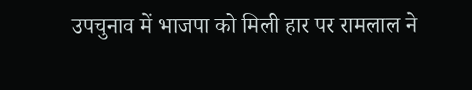उपचुनाव में भाजपा को मिली हार पर रामलाल ने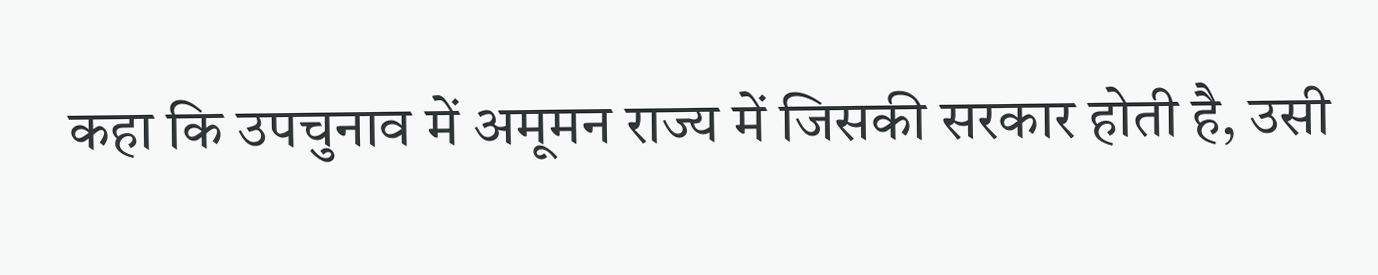कहा कि उपचुनाव में अमूमन राज्य में जिसकी सरकार होती है, उसी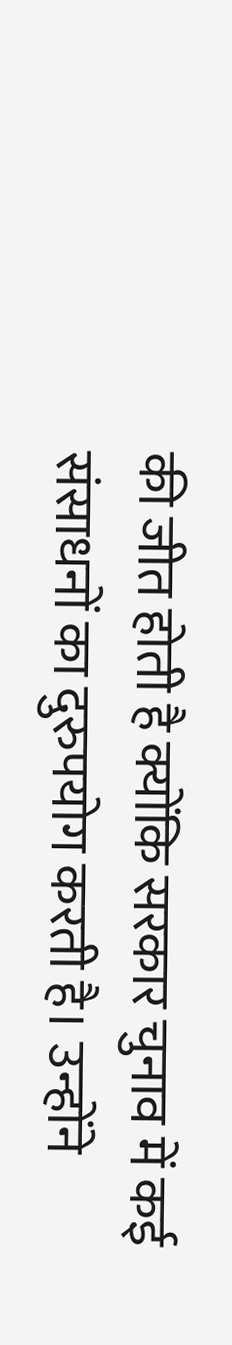की जीत होती है क्योंकि सरकार चुनाव में कई संसाधनों का दुरुपयोग करती है। उन्होंने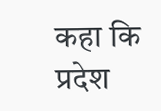कहा कि प्रदेश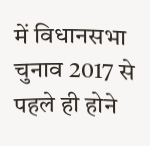में विधानसभा चुनाव 2017 से पहले ही होने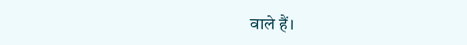वाले हैं।